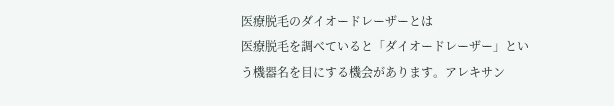医療脱毛のダイオードレーザーとは
医療脱毛を調べていると「ダイオードレーザー」という機器名を目にする機会があります。アレキサン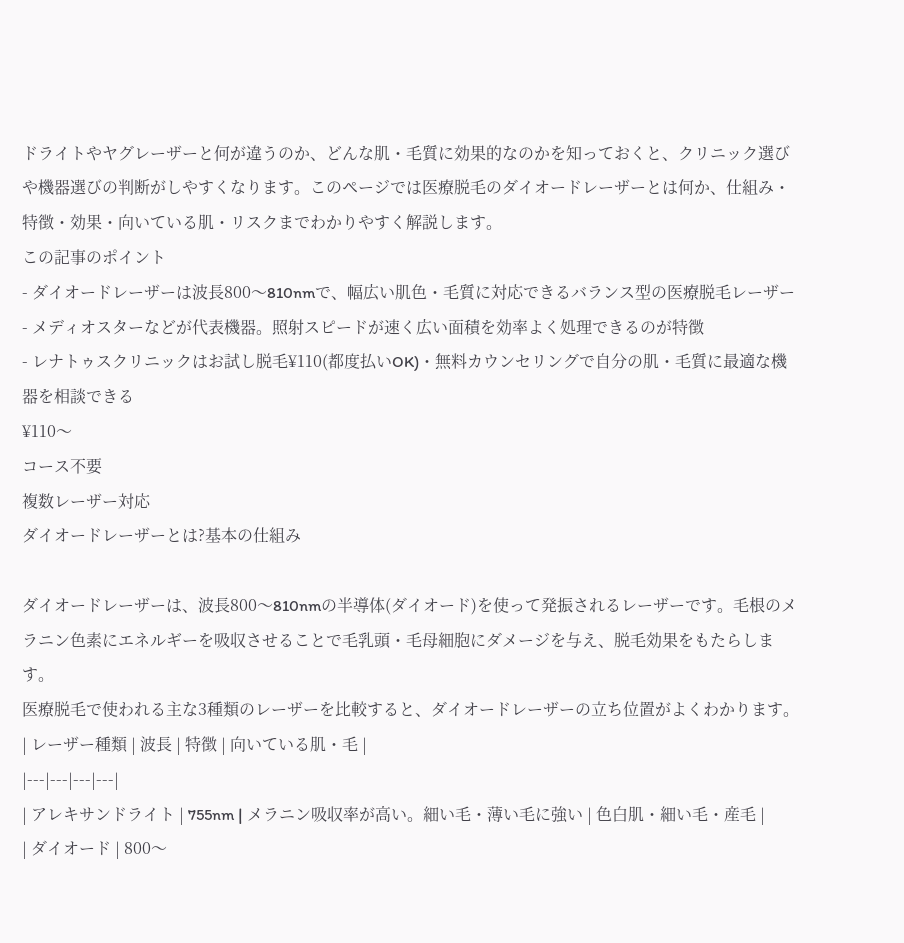ドライトやヤグレーザーと何が違うのか、どんな肌・毛質に効果的なのかを知っておくと、クリニック選びや機器選びの判断がしやすくなります。このページでは医療脱毛のダイオードレーザーとは何か、仕組み・特徴・効果・向いている肌・リスクまでわかりやすく解説します。
この記事のポイント
- ダイオードレーザーは波長800〜810nmで、幅広い肌色・毛質に対応できるバランス型の医療脱毛レーザー
- メディオスターなどが代表機器。照射スピードが速く広い面積を効率よく処理できるのが特徴
- レナトゥスクリニックはお試し脱毛¥110(都度払いOK)・無料カウンセリングで自分の肌・毛質に最適な機器を相談できる
¥110〜
コース不要
複数レーザー対応
ダイオードレーザーとは?基本の仕組み

ダイオードレーザーは、波長800〜810nmの半導体(ダイオード)を使って発振されるレーザーです。毛根のメラニン色素にエネルギーを吸収させることで毛乳頭・毛母細胞にダメージを与え、脱毛効果をもたらします。
医療脱毛で使われる主な3種類のレーザーを比較すると、ダイオードレーザーの立ち位置がよくわかります。
| レーザー種類 | 波長 | 特徴 | 向いている肌・毛 |
|---|---|---|---|
| アレキサンドライト | 755nm | メラニン吸収率が高い。細い毛・薄い毛に強い | 色白肌・細い毛・産毛 |
| ダイオード | 800〜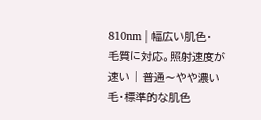810nm | 幅広い肌色・毛質に対応。照射速度が速い | 普通〜やや濃い毛・標準的な肌色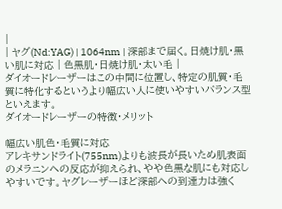|
| ヤグ(Nd:YAG) | 1064nm | 深部まで届く。日焼け肌・黒い肌に対応 | 色黒肌・日焼け肌・太い毛 |
ダイオードレーザーはこの中間に位置し、特定の肌質・毛質に特化するというより幅広い人に使いやすいバランス型といえます。
ダイオードレーザーの特徴・メリット

幅広い肌色・毛質に対応
アレキサンドライト(755nm)よりも波長が長いため肌表面のメラニンへの反応が抑えられ、やや色黒な肌にも対応しやすいです。ヤグレーザーほど深部への到達力は強く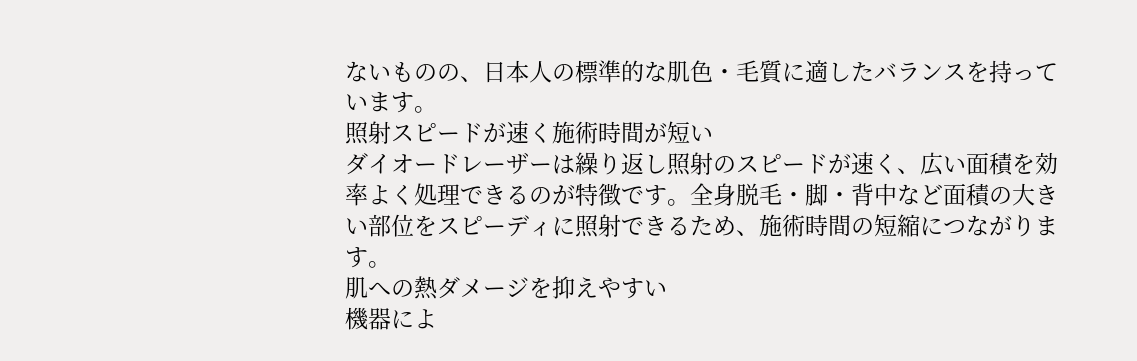ないものの、日本人の標準的な肌色・毛質に適したバランスを持っています。
照射スピードが速く施術時間が短い
ダイオードレーザーは繰り返し照射のスピードが速く、広い面積を効率よく処理できるのが特徴です。全身脱毛・脚・背中など面積の大きい部位をスピーディに照射できるため、施術時間の短縮につながります。
肌への熱ダメージを抑えやすい
機器によ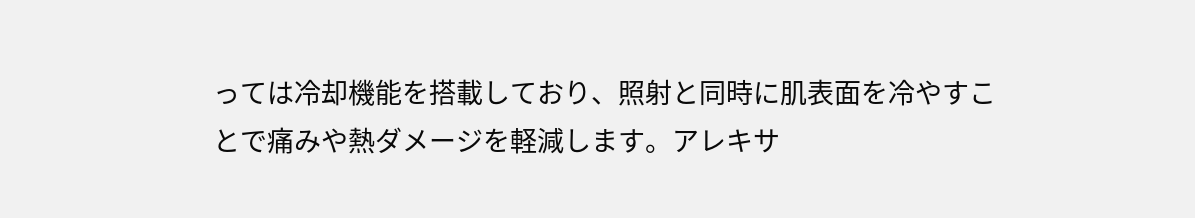っては冷却機能を搭載しており、照射と同時に肌表面を冷やすことで痛みや熱ダメージを軽減します。アレキサ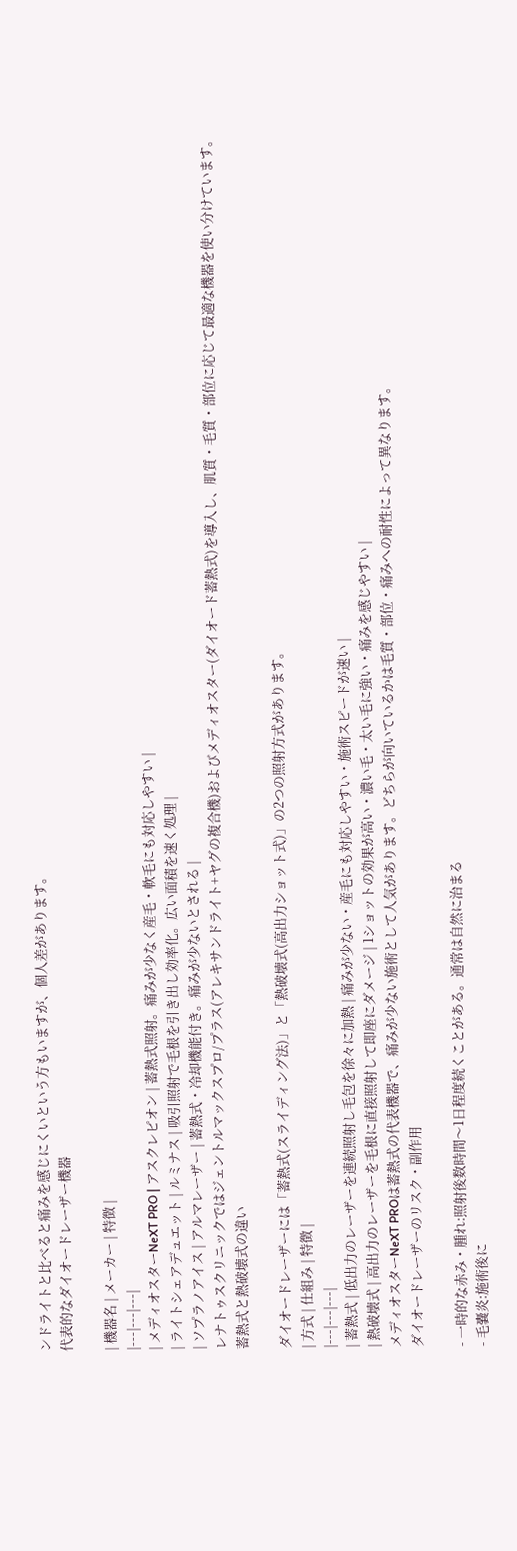ンドライトと比べると痛みを感じにくいという方もいますが、個人差があります。
代表的なダイオードレーザー機器

| 機器名 | メーカー | 特徴 |
|---|---|---|
| メディオスターNeXT PRO | アスクレピオン | 蓄熱式照射。痛みが少なく産毛・軟毛にも対応しやすい |
| ライトシェアデュエット | ルミナス | 吸引照射で毛根を引き出し効率化。広い面積を速く処理 |
| ソプラノアイス | アルマレーザー | 蓄熱式・冷却機能付き。痛みが少ないとされる |
レナトゥスクリニックではジェントルマックスプロ/プラス(アレキサンドライト+ヤグの複合機)およびメディオスター(ダイオード蓄熱式)を導入し、肌質・毛質・部位に応じて最適な機器を使い分けています。
蓄熱式と熱破壊式の違い

ダイオードレーザーには「蓄熱式(スライディング法)」と「熱破壊式(高出力ショット式)」の2つの照射方式があります。
| 方式 | 仕組み | 特徴 |
|---|---|---|
| 蓄熱式 | 低出力のレーザーを連続照射し毛包を徐々に加熱 | 痛みが少ない・産毛にも対応しやすい・施術スピードが速い |
| 熱破壊式 | 高出力のレーザーを毛根に直接照射して即座にダメージ | 1ショットの効果が高い・濃い毛・太い毛に強い・痛みを感じやすい |
メディオスターNeXT PROは蓄熱式の代表機器で、痛みが少ない施術として人気があります。どちらが向いているかは毛質・部位・痛みへの耐性によって異なります。
ダイオードレーザーのリスク・副作用

- 一時的な赤み・腫れ:照射後数時間〜1日程度続くことがある。通常は自然に治まる
- 毛嚢炎:施術後に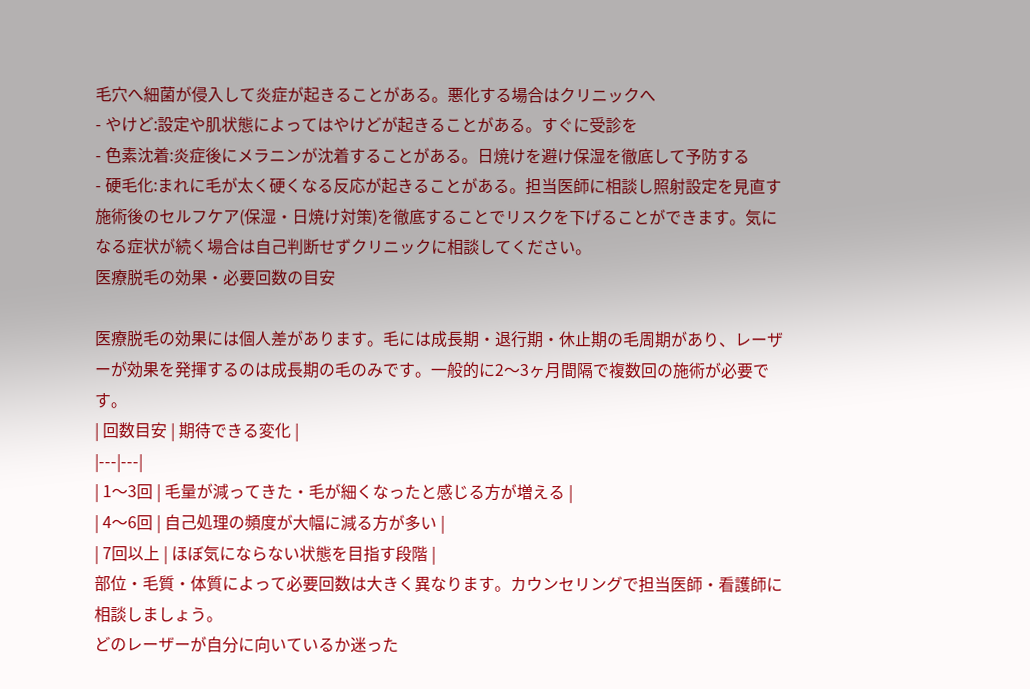毛穴へ細菌が侵入して炎症が起きることがある。悪化する場合はクリニックへ
- やけど:設定や肌状態によってはやけどが起きることがある。すぐに受診を
- 色素沈着:炎症後にメラニンが沈着することがある。日焼けを避け保湿を徹底して予防する
- 硬毛化:まれに毛が太く硬くなる反応が起きることがある。担当医師に相談し照射設定を見直す
施術後のセルフケア(保湿・日焼け対策)を徹底することでリスクを下げることができます。気になる症状が続く場合は自己判断せずクリニックに相談してください。
医療脱毛の効果・必要回数の目安

医療脱毛の効果には個人差があります。毛には成長期・退行期・休止期の毛周期があり、レーザーが効果を発揮するのは成長期の毛のみです。一般的に2〜3ヶ月間隔で複数回の施術が必要です。
| 回数目安 | 期待できる変化 |
|---|---|
| 1〜3回 | 毛量が減ってきた・毛が細くなったと感じる方が増える |
| 4〜6回 | 自己処理の頻度が大幅に減る方が多い |
| 7回以上 | ほぼ気にならない状態を目指す段階 |
部位・毛質・体質によって必要回数は大きく異なります。カウンセリングで担当医師・看護師に相談しましょう。
どのレーザーが自分に向いているか迷った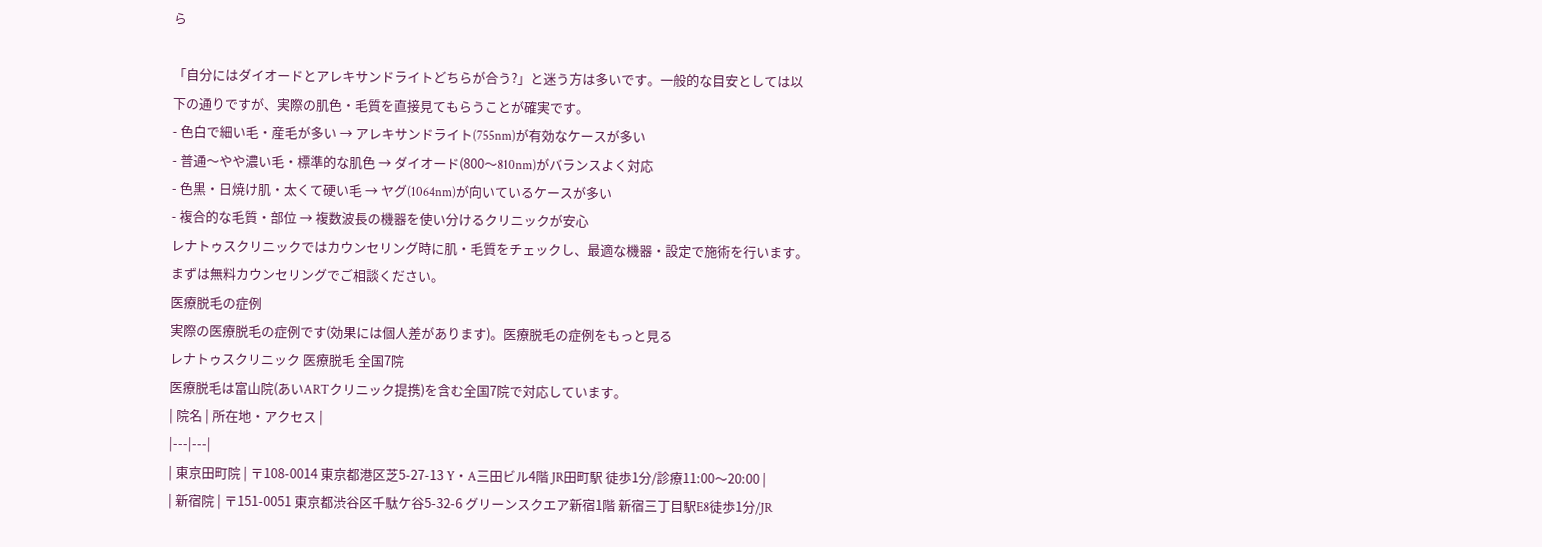ら

「自分にはダイオードとアレキサンドライトどちらが合う?」と迷う方は多いです。一般的な目安としては以下の通りですが、実際の肌色・毛質を直接見てもらうことが確実です。
- 色白で細い毛・産毛が多い → アレキサンドライト(755nm)が有効なケースが多い
- 普通〜やや濃い毛・標準的な肌色 → ダイオード(800〜810nm)がバランスよく対応
- 色黒・日焼け肌・太くて硬い毛 → ヤグ(1064nm)が向いているケースが多い
- 複合的な毛質・部位 → 複数波長の機器を使い分けるクリニックが安心
レナトゥスクリニックではカウンセリング時に肌・毛質をチェックし、最適な機器・設定で施術を行います。まずは無料カウンセリングでご相談ください。
医療脱毛の症例
実際の医療脱毛の症例です(効果には個人差があります)。医療脱毛の症例をもっと見る
レナトゥスクリニック 医療脱毛 全国7院
医療脱毛は富山院(あいARTクリニック提携)を含む全国7院で対応しています。
| 院名 | 所在地・アクセス |
|---|---|
| 東京田町院 | 〒108-0014 東京都港区芝5-27-13 Y・A三田ビル4階 JR田町駅 徒歩1分/診療11:00〜20:00 |
| 新宿院 | 〒151-0051 東京都渋谷区千駄ケ谷5-32-6 グリーンスクエア新宿1階 新宿三丁目駅E8徒歩1分/JR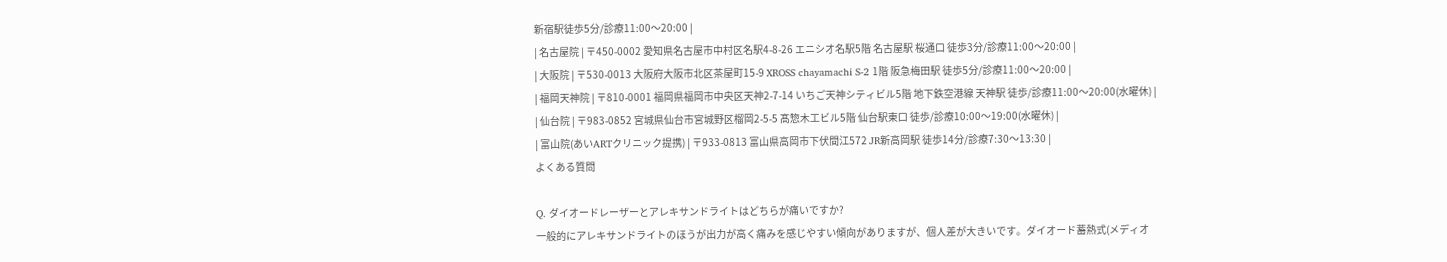新宿駅徒歩5分/診療11:00〜20:00 |
| 名古屋院 | 〒450-0002 愛知県名古屋市中村区名駅4-8-26 エニシオ名駅5階 名古屋駅 桜通口 徒歩3分/診療11:00〜20:00 |
| 大阪院 | 〒530-0013 大阪府大阪市北区茶屋町15-9 XROSS chayamachi S-2 1階 阪急梅田駅 徒歩5分/診療11:00〜20:00 |
| 福岡天神院 | 〒810-0001 福岡県福岡市中央区天神2-7-14 いちご天神シティビル5階 地下鉄空港線 天神駅 徒歩/診療11:00〜20:00(水曜休) |
| 仙台院 | 〒983-0852 宮城県仙台市宮城野区榴岡2-5-5 髙惣木工ビル5階 仙台駅東口 徒歩/診療10:00〜19:00(水曜休) |
| 富山院(あいARTクリニック提携) | 〒933-0813 富山県高岡市下伏間江572 JR新高岡駅 徒歩14分/診療7:30〜13:30 |
よくある質問

Q. ダイオードレーザーとアレキサンドライトはどちらが痛いですか?
一般的にアレキサンドライトのほうが出力が高く痛みを感じやすい傾向がありますが、個人差が大きいです。ダイオード蓄熱式(メディオ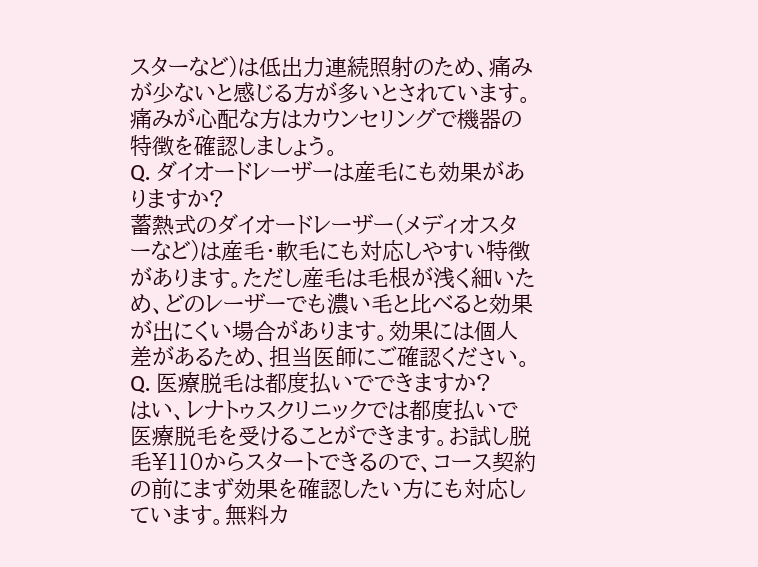スターなど)は低出力連続照射のため、痛みが少ないと感じる方が多いとされています。痛みが心配な方はカウンセリングで機器の特徴を確認しましょう。
Q. ダイオードレーザーは産毛にも効果がありますか?
蓄熱式のダイオードレーザー(メディオスターなど)は産毛・軟毛にも対応しやすい特徴があります。ただし産毛は毛根が浅く細いため、どのレーザーでも濃い毛と比べると効果が出にくい場合があります。効果には個人差があるため、担当医師にご確認ください。
Q. 医療脱毛は都度払いでできますか?
はい、レナトゥスクリニックでは都度払いで医療脱毛を受けることができます。お試し脱毛¥110からスタートできるので、コース契約の前にまず効果を確認したい方にも対応しています。無料カ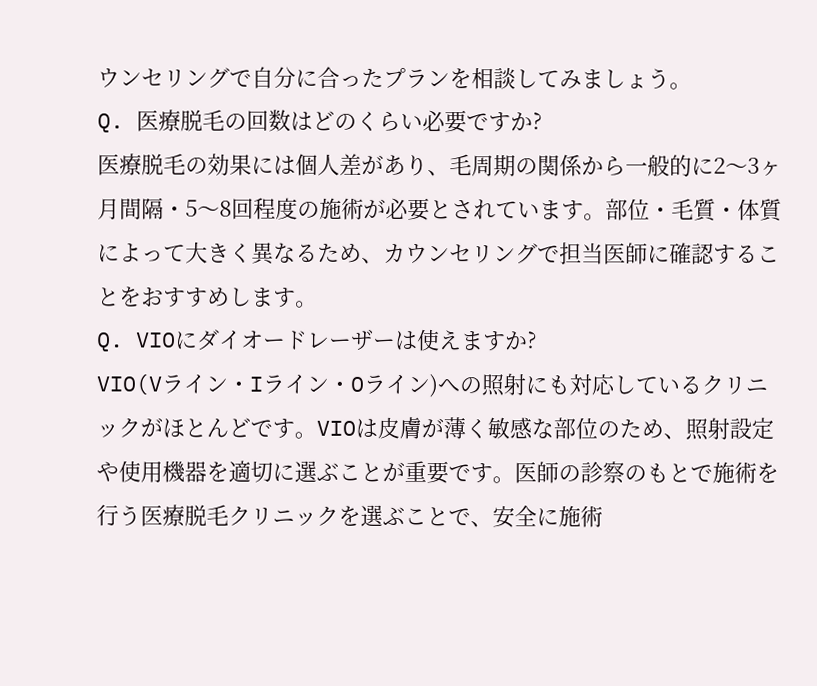ウンセリングで自分に合ったプランを相談してみましょう。
Q. 医療脱毛の回数はどのくらい必要ですか?
医療脱毛の効果には個人差があり、毛周期の関係から一般的に2〜3ヶ月間隔・5〜8回程度の施術が必要とされています。部位・毛質・体質によって大きく異なるため、カウンセリングで担当医師に確認することをおすすめします。
Q. VIOにダイオードレーザーは使えますか?
VIO(Vライン・Iライン・Oライン)への照射にも対応しているクリニックがほとんどです。VIOは皮膚が薄く敏感な部位のため、照射設定や使用機器を適切に選ぶことが重要です。医師の診察のもとで施術を行う医療脱毛クリニックを選ぶことで、安全に施術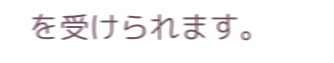を受けられます。